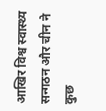आखिर विश्व स्वास्थ्य सन्गठन और चीन ने कुछ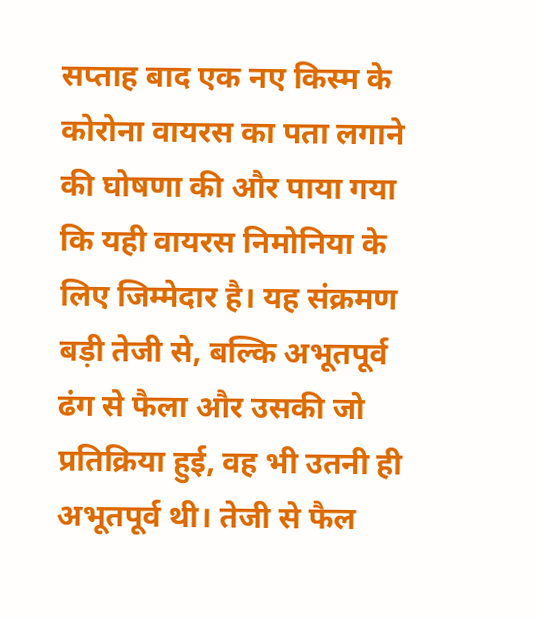सप्ताह बाद एक नए किस्म के कोरोना वायरस का पता लगाने की घोषणा की और पाया गया कि यही वायरस निमोनिया के लिए जिम्मेदार है। यह संक्रमण बड़ी तेजी से, बल्कि अभूतपूर्व ढंग से फैला और उसकी जो प्रतिक्रिया हुई, वह भी उतनी ही अभूतपूर्व थी। तेजी से फैल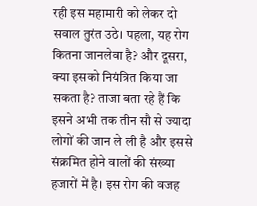रही इस महामारी को लेकर दो सवाल तुरंत उठे। पहला, यह रोग कितना जानलेवा है? और दूसरा, क्या इसको नियंत्रित किया जा सकता है? ताजा बता रहे हैं कि इसने अभी तक तीन सौ से ज्यादा लोगों की जान ले ली है और इससे संक्रमित होने वालों की संख्या हजारों में है। इस रोग की वजह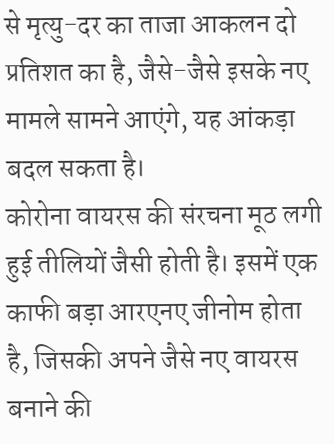से मृत्यु-दर का ताजा आकलन दो प्रतिशत का है, जैसे-जैसे इसके नए मामले सामने आएंगे, यह आंकड़ा बदल सकता है।
कोरोना वायरस की संरचना मूठ लगी हुई तीलियों जैसी होती है। इसमें एक काफी बड़ा आरएनए जीनोम होता है, जिसकी अपने जैसे नए वायरस बनाने की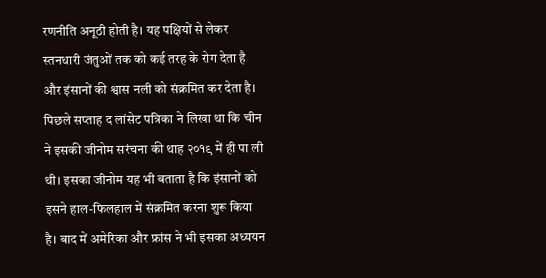रणनीति अनूठी होती है। यह पक्षियों से लेकर स्तनधारी जंतुओं तक को कई तरह के रोग देता है और इंसानों की श्वास नली को संक्रमित कर देता है। पिछले सप्ताह द लांसेट पत्रिका ने लिखा था कि चीन ने इसकी जीनोम सरंचना की थाह २०१९ में ही पा ली थी। इसका जीनोम यह भी बताता है कि इंसानों को इसने हाल-फिलहाल में संक्रमित करना शुरू किया है। बाद में अमेरिका और फ्रांस ने भी इसका अध्ययन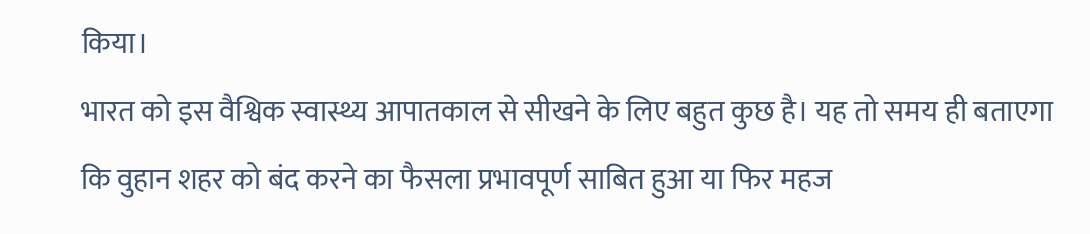किया।
भारत को इस वैश्विक स्वास्थ्य आपातकाल से सीखने के लिए बहुत कुछ है। यह तो समय ही बताएगा कि वुहान शहर को बंद करने का फैसला प्रभावपूर्ण साबित हुआ या फिर महज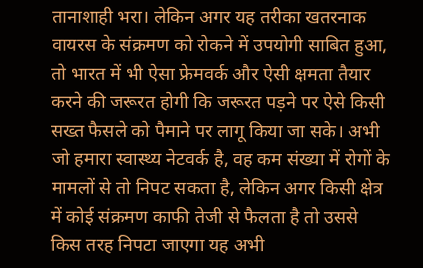तानाशाही भरा। लेकिन अगर यह तरीका खतरनाक वायरस के संक्रमण को रोकने में उपयोगी साबित हुआ, तो भारत में भी ऐसा फ्रेमवर्क और ऐसी क्षमता तैयार करने की जरूरत होगी कि जरूरत पड़ने पर ऐसे किसी सख्त फैसले को पैमाने पर लागू किया जा सके। अभी जो हमारा स्वास्थ्य नेटवर्क है, वह कम संख्या में रोगों के मामलों से तो निपट सकता है, लेकिन अगर किसी क्षेत्र में कोई संक्रमण काफी तेजी से फैलता है तो उससे किस तरह निपटा जाएगा यह अभी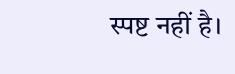स्पष्ट नहीं है।